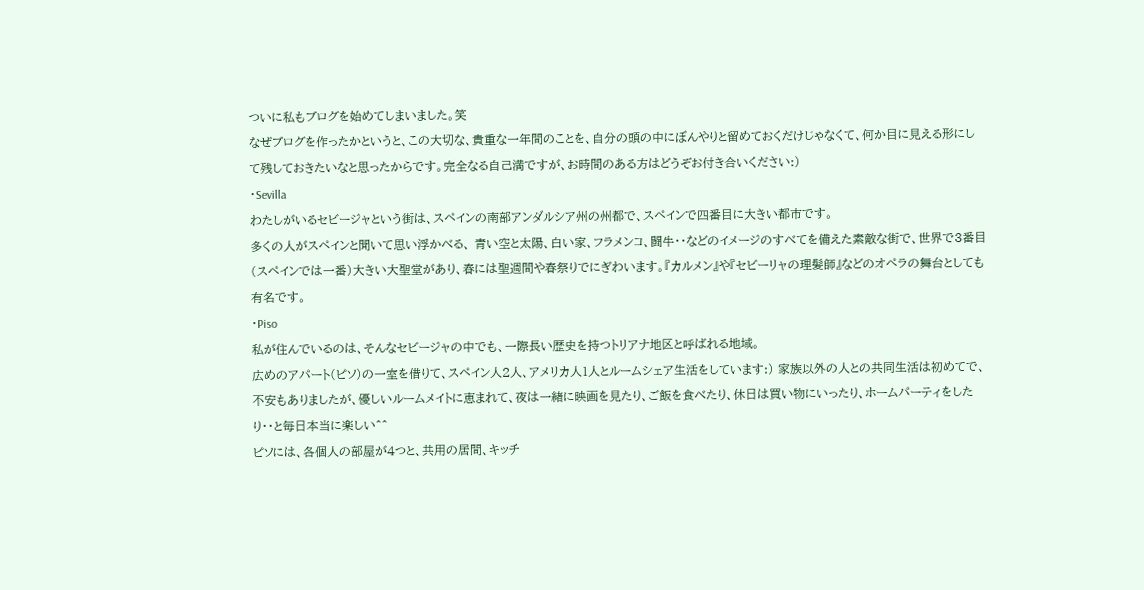ついに私もブログを始めてしまいました。笑
なぜブログを作ったかというと、この大切な、貴重な一年間のことを、自分の頭の中にぼんやりと留めておくだけじゃなくて、何か目に見える形にして残しておきたいなと思ったからです。完全なる自己満ですが、お時間のある方はどうぞお付き合いください:)
・Sevilla
わたしがいるセビージャという街は、スペインの南部アンダルシア州の州都で、スペインで四番目に大きい都市です。
多くの人がスペインと聞いて思い浮かべる、 青い空と太陽、白い家、フラメンコ、闘牛・・などのイメージのすべてを備えた素敵な街で、世界で3番目(スペインでは一番)大きい大聖堂があり、春には聖週間や春祭りでにぎわいます。『カルメン』や『セビーリャの理髪師』などのオペラの舞台としても有名です。
・Piso
私が住んでいるのは、そんなセビージャの中でも、一際長い歴史を持つトリアナ地区と呼ばれる地域。
広めのアパート(ピソ)の一室を借りて、スペイン人2人、アメリカ人1人とルームシェア生活をしています:) 家族以外の人との共同生活は初めてで、不安もありましたが、優しいルームメイトに恵まれて、夜は一緒に映画を見たり、ご飯を食べたり、休日は買い物にいったり、ホームパーティをしたり・・と毎日本当に楽しい^^
ピソには、各個人の部屋が4つと、共用の居間、キッチ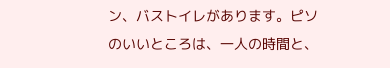ン、バストイレがあります。ピソのいいところは、一人の時間と、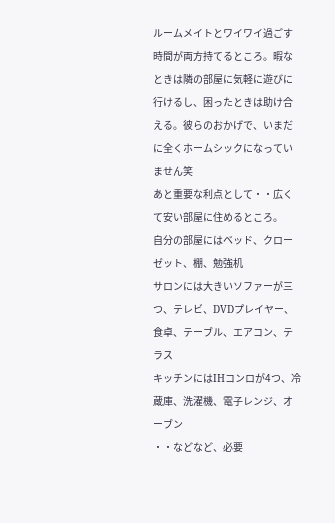ルームメイトとワイワイ過ごす時間が両方持てるところ。暇なときは隣の部屋に気軽に遊びに行けるし、困ったときは助け合える。彼らのおかげで、いまだに全くホームシックになっていません笑
あと重要な利点として・・広くて安い部屋に住めるところ。
自分の部屋にはベッド、クローゼット、棚、勉強机
サロンには大きいソファーが三つ、テレビ、DVDプレイヤー、食卓、テーブル、エアコン、テラス
キッチンにはIHコンロが4つ、冷蔵庫、洗濯機、電子レンジ、オーブン
・・などなど、必要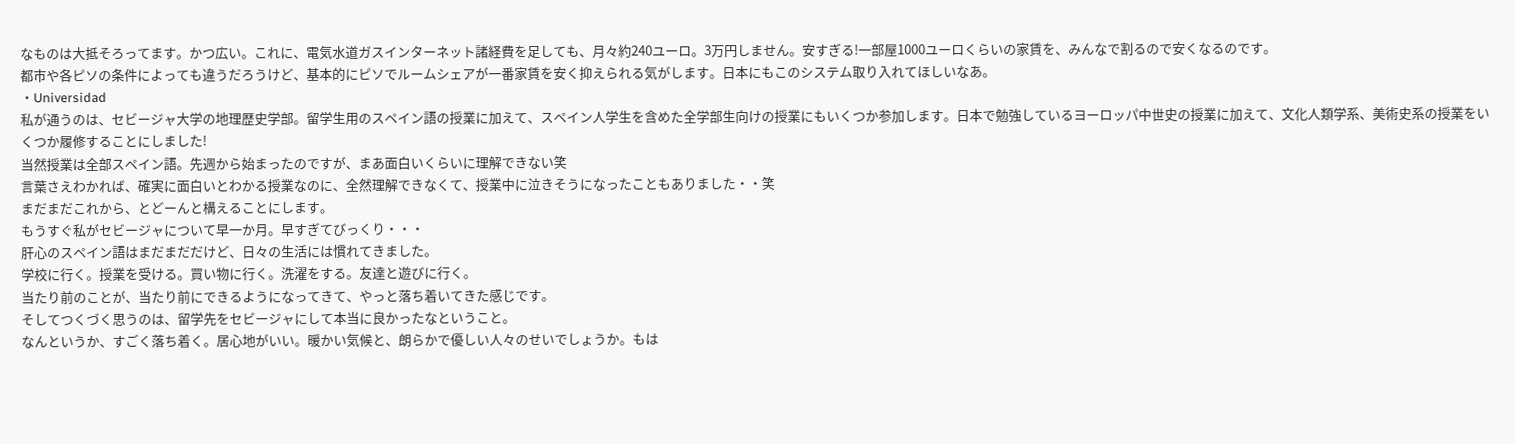なものは大抵そろってます。かつ広い。これに、電気水道ガスインターネット諸経費を足しても、月々約240ユーロ。3万円しません。安すぎる!一部屋1000ユーロくらいの家賃を、みんなで割るので安くなるのです。
都市や各ピソの条件によっても違うだろうけど、基本的にピソでルームシェアが一番家賃を安く抑えられる気がします。日本にもこのシステム取り入れてほしいなあ。
・Universidad
私が通うのは、セビージャ大学の地理歴史学部。留学生用のスペイン語の授業に加えて、スペイン人学生を含めた全学部生向けの授業にもいくつか参加します。日本で勉強しているヨーロッパ中世史の授業に加えて、文化人類学系、美術史系の授業をいくつか履修することにしました!
当然授業は全部スペイン語。先週から始まったのですが、まあ面白いくらいに理解できない笑
言葉さえわかれば、確実に面白いとわかる授業なのに、全然理解できなくて、授業中に泣きそうになったこともありました・・笑
まだまだこれから、とどーんと構えることにします。
もうすぐ私がセビージャについて早一か月。早すぎてびっくり・・・
肝心のスペイン語はまだまだだけど、日々の生活には慣れてきました。
学校に行く。授業を受ける。買い物に行く。洗濯をする。友達と遊びに行く。
当たり前のことが、当たり前にできるようになってきて、やっと落ち着いてきた感じです。
そしてつくづく思うのは、留学先をセビージャにして本当に良かったなということ。
なんというか、すごく落ち着く。居心地がいい。暖かい気候と、朗らかで優しい人々のせいでしょうか。もは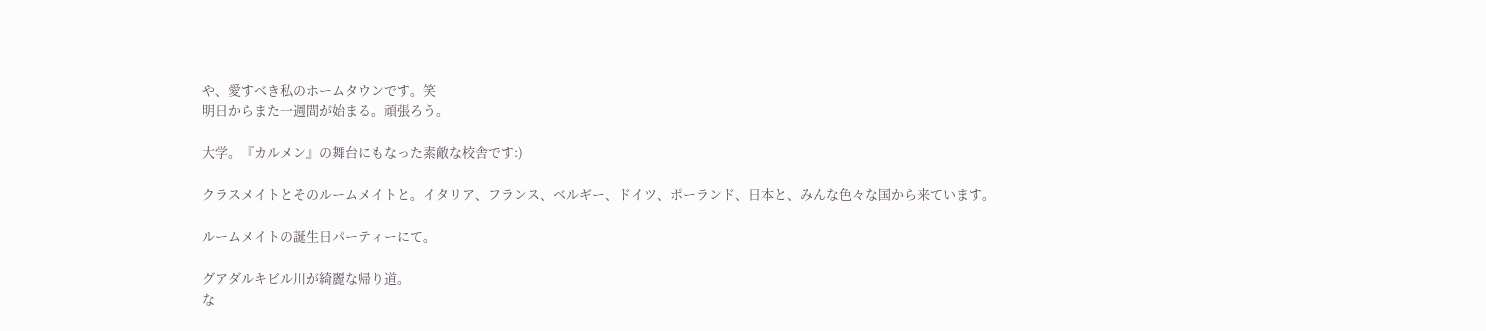や、愛すべき私のホームタウンです。笑
明日からまた一週間が始まる。頑張ろう。

大学。『カルメン』の舞台にもなった素敵な校舎です:)

クラスメイトとそのルームメイトと。イタリア、フランス、ベルギー、ドイツ、ポーランド、日本と、みんな色々な国から来ています。

ルームメイトの誕生日パーティーにて。

グアダルキビル川が綺麗な帰り道。
な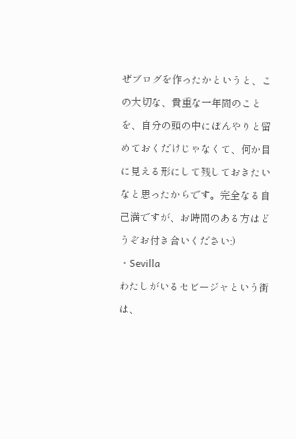ぜブログを作ったかというと、この大切な、貴重な一年間のことを、自分の頭の中にぼんやりと留めておくだけじゃなくて、何か目に見える形にして残しておきたいなと思ったからです。完全なる自己満ですが、お時間のある方はどうぞお付き合いください:)
・Sevilla
わたしがいるセビージャという街は、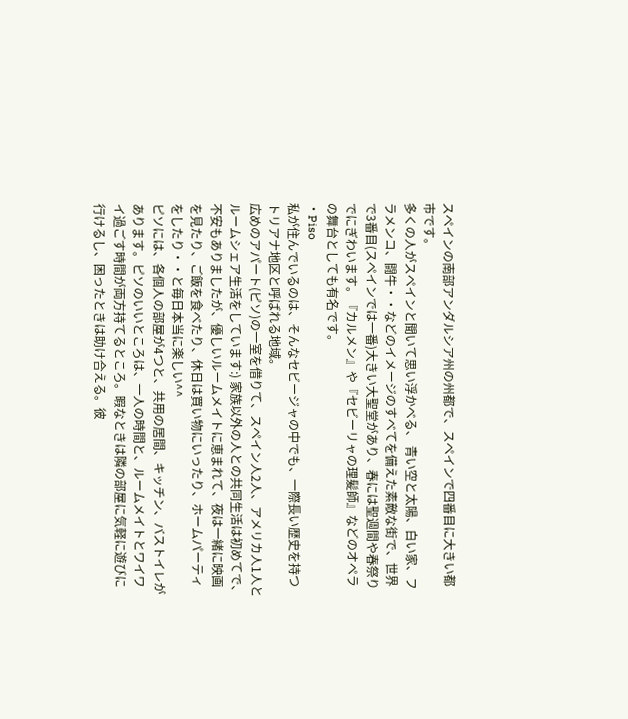スペインの南部アンダルシア州の州都で、スペインで四番目に大きい都市です。
多くの人がスペインと聞いて思い浮かべる、 青い空と太陽、白い家、フラメンコ、闘牛・・などのイメージのすべてを備えた素敵な街で、世界で3番目(スペインでは一番)大きい大聖堂があり、春には聖週間や春祭りでにぎわいます。『カルメン』や『セビーリャの理髪師』などのオペラの舞台としても有名です。
・Piso
私が住んでいるのは、そんなセビージャの中でも、一際長い歴史を持つトリアナ地区と呼ばれる地域。
広めのアパート(ピソ)の一室を借りて、スペイン人2人、アメリカ人1人とルームシェア生活をしています:) 家族以外の人との共同生活は初めてで、不安もありましたが、優しいルームメイトに恵まれて、夜は一緒に映画を見たり、ご飯を食べたり、休日は買い物にいったり、ホームパーティをしたり・・と毎日本当に楽しい^^
ピソには、各個人の部屋が4つと、共用の居間、キッチン、バストイレがあります。ピソのいいところは、一人の時間と、ルームメイトとワイワイ過ごす時間が両方持てるところ。暇なときは隣の部屋に気軽に遊びに行けるし、困ったときは助け合える。彼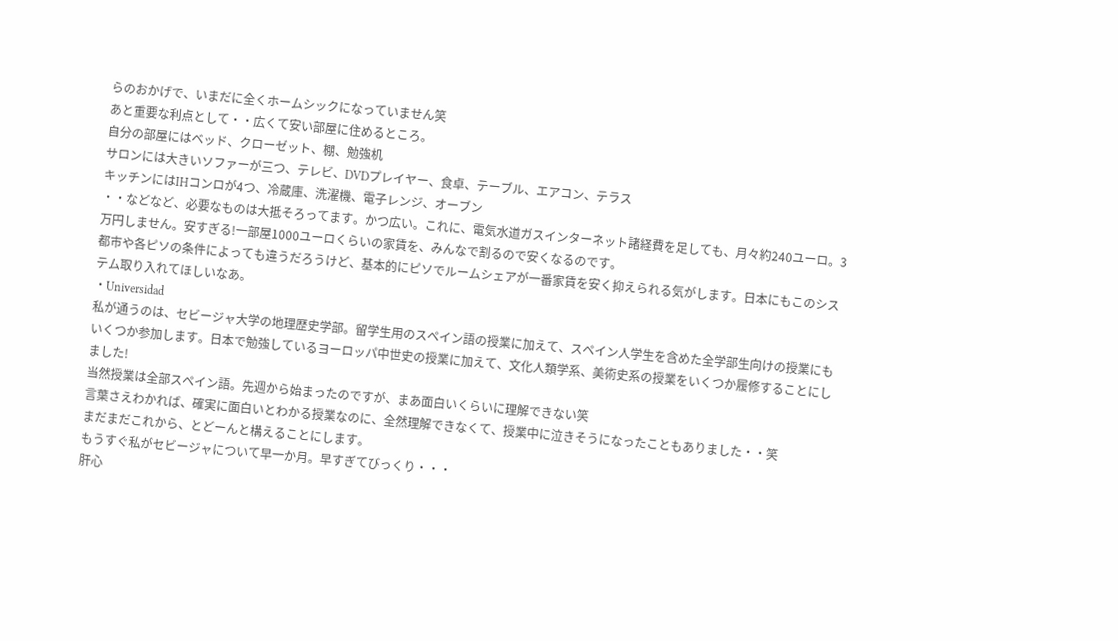らのおかげで、いまだに全くホームシックになっていません笑
あと重要な利点として・・広くて安い部屋に住めるところ。
自分の部屋にはベッド、クローゼット、棚、勉強机
サロンには大きいソファーが三つ、テレビ、DVDプレイヤー、食卓、テーブル、エアコン、テラス
キッチンにはIHコンロが4つ、冷蔵庫、洗濯機、電子レンジ、オーブン
・・などなど、必要なものは大抵そろってます。かつ広い。これに、電気水道ガスインターネット諸経費を足しても、月々約240ユーロ。3万円しません。安すぎる!一部屋1000ユーロくらいの家賃を、みんなで割るので安くなるのです。
都市や各ピソの条件によっても違うだろうけど、基本的にピソでルームシェアが一番家賃を安く抑えられる気がします。日本にもこのシステム取り入れてほしいなあ。
・Universidad
私が通うのは、セビージャ大学の地理歴史学部。留学生用のスペイン語の授業に加えて、スペイン人学生を含めた全学部生向けの授業にもいくつか参加します。日本で勉強しているヨーロッパ中世史の授業に加えて、文化人類学系、美術史系の授業をいくつか履修することにしました!
当然授業は全部スペイン語。先週から始まったのですが、まあ面白いくらいに理解できない笑
言葉さえわかれば、確実に面白いとわかる授業なのに、全然理解できなくて、授業中に泣きそうになったこともありました・・笑
まだまだこれから、とどーんと構えることにします。
もうすぐ私がセビージャについて早一か月。早すぎてびっくり・・・
肝心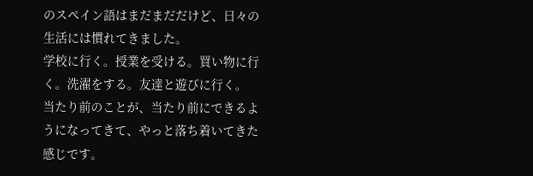のスペイン語はまだまだだけど、日々の生活には慣れてきました。
学校に行く。授業を受ける。買い物に行く。洗濯をする。友達と遊びに行く。
当たり前のことが、当たり前にできるようになってきて、やっと落ち着いてきた感じです。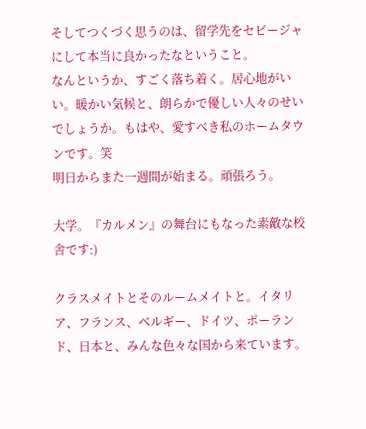そしてつくづく思うのは、留学先をセビージャにして本当に良かったなということ。
なんというか、すごく落ち着く。居心地がいい。暖かい気候と、朗らかで優しい人々のせいでしょうか。もはや、愛すべき私のホームタウンです。笑
明日からまた一週間が始まる。頑張ろう。

大学。『カルメン』の舞台にもなった素敵な校舎です:)

クラスメイトとそのルームメイトと。イタリア、フランス、ベルギー、ドイツ、ポーランド、日本と、みんな色々な国から来ています。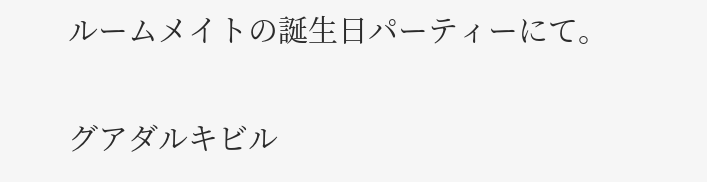ルームメイトの誕生日パーティーにて。

グアダルキビル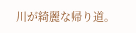川が綺麗な帰り道。